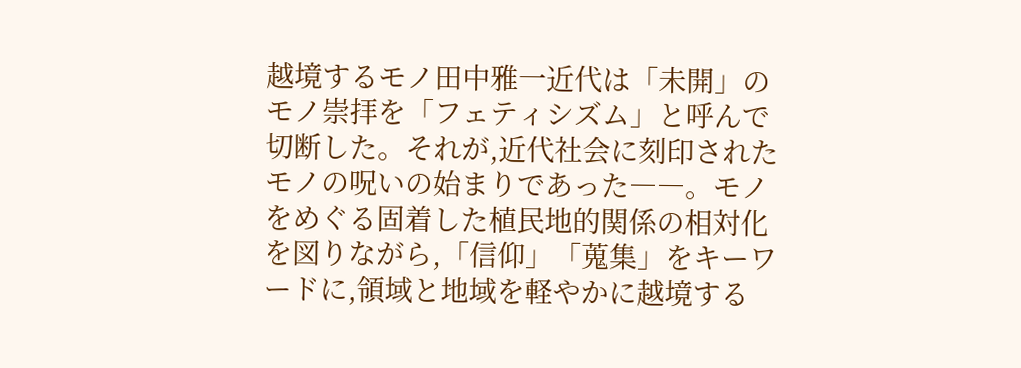越境するモノ田中雅一近代は「未開」のモノ崇拝を「フェティシズム」と呼んで切断した。それが,近代社会に刻印されたモノの呪いの始まりであった――。モノをめぐる固着した植民地的関係の相対化を図りながら,「信仰」「蒐集」をキーワードに,領域と地域を軽やかに越境する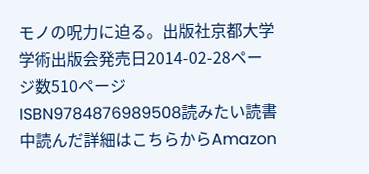モノの呪力に迫る。出版社京都大学学術出版会発売日2014-02-28ページ数510ページISBN9784876989508読みたい読書中読んだ詳細はこちらからAmazon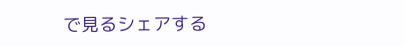で見るシェアする